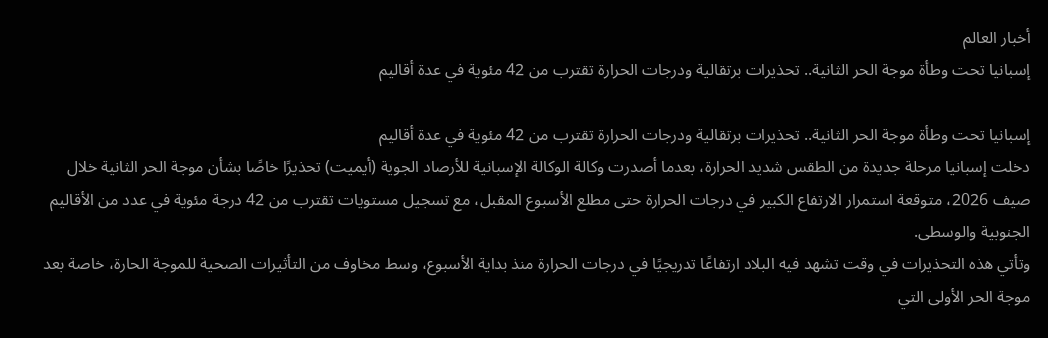أخبار العالم
إسبانيا تحت وطأة موجة الحر الثانية.. تحذيرات برتقالية ودرجات الحرارة تقترب من 42 مئوية في عدة أقاليم

إسبانيا تحت وطأة موجة الحر الثانية.. تحذيرات برتقالية ودرجات الحرارة تقترب من 42 مئوية في عدة أقاليم
دخلت إسبانيا مرحلة جديدة من الطقس شديد الحرارة، بعدما أصدرت وكالة الوكالة الإسبانية للأرصاد الجوية (أيميت) تحذيرًا خاصًا بشأن موجة الحر الثانية خلال صيف 2026، متوقعة استمرار الارتفاع الكبير في درجات الحرارة حتى مطلع الأسبوع المقبل، مع تسجيل مستويات تقترب من 42 درجة مئوية في عدد من الأقاليم الجنوبية والوسطى.
وتأتي هذه التحذيرات في وقت تشهد فيه البلاد ارتفاعًا تدريجيًا في درجات الحرارة منذ بداية الأسبوع، وسط مخاوف من التأثيرات الصحية للموجة الحارة، خاصة بعد موجة الحر الأولى التي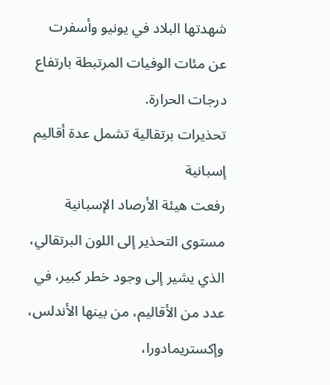شهدتها البلاد في يونيو وأسفرت عن مئات الوفيات المرتبطة بارتفاع درجات الحرارة.
تحذيرات برتقالية تشمل عدة أقاليم إسبانية
رفعت هيئة الأرصاد الإسبانية مستوى التحذير إلى اللون البرتقالي، الذي يشير إلى وجود خطر كبير، في عدد من الأقاليم، من بينها الأندلس، وإكستريمادورا،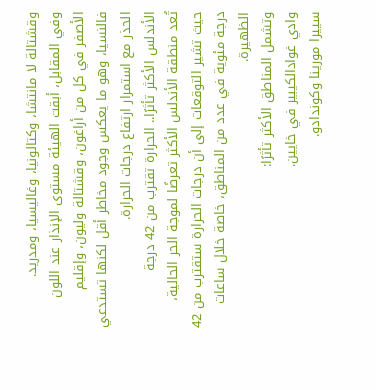وقشتالة لا مانتشا، وكتالونيا، وغاليسيا، ومدريد.
وفي المقابل، أبقت الهيئة مستوى الإنذار عند اللون الأصفر في كل من أراغون، وقشتالة وليون، وإقليم فالنسيا، وهو ما يعكس وجود مخاطر أقل لكنها تستدعي الحذر مع استمرار ارتفاع درجات الحرارة.
الأندلس الأكثر تأثرًا.. الحرارة تقترب من 42 درجة
تُعد منطقة الأندلس الأكثر تعرضًا لموجة الحر الحالية، حيث تشير التوقعات إلى أن درجات الحرارة ستقترب من 42 درجة مئوية في عدد من المناطق، خاصة خلال ساعات الظهيرة.
وتشمل المناطق الأكثر تأثرًا:
وادي غوادالكيبير في خايين.
سييرا مورينا وكوندادو.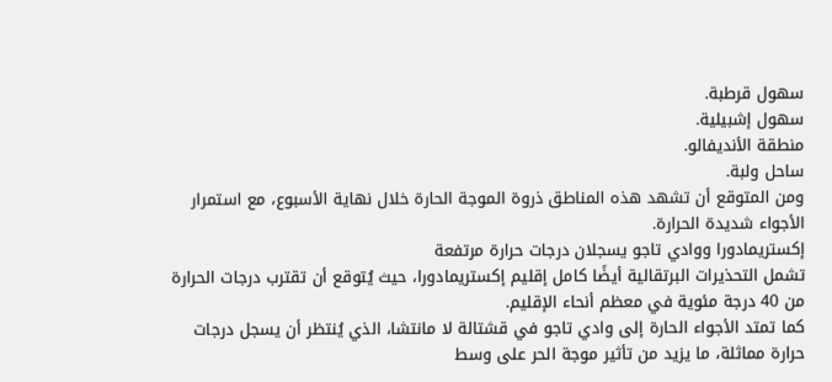سهول قرطبة.
سهول إشبيلية.
منطقة الأنديفالو.
ساحل ولبة.
ومن المتوقع أن تشهد هذه المناطق ذروة الموجة الحارة خلال نهاية الأسبوع، مع استمرار الأجواء شديدة الحرارة.
إكستريمادورا ووادي تاجو يسجلان درجات حرارة مرتفعة
تشمل التحذيرات البرتقالية أيضًا كامل إقليم إكستريمادورا، حيث يُتوقع أن تقترب درجات الحرارة من 40 درجة مئوية في معظم أنحاء الإقليم.
كما تمتد الأجواء الحارة إلى وادي تاجو في قشتالة لا مانتشا، الذي يُنتظر أن يسجل درجات حرارة مماثلة، ما يزيد من تأثير موجة الحر على وسط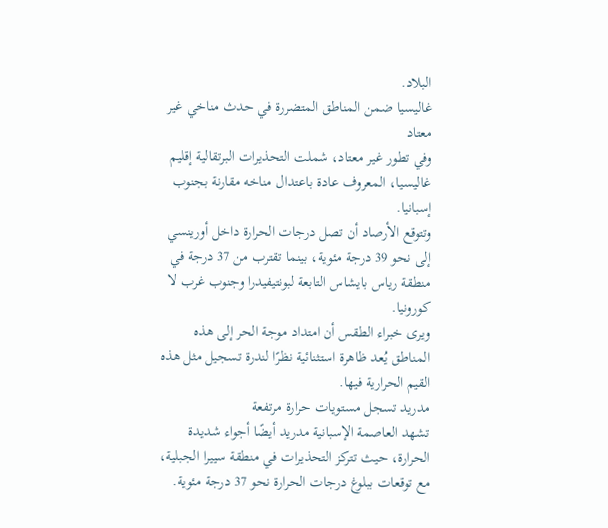البلاد.
غاليسيا ضمن المناطق المتضررة في حدث مناخي غير معتاد
وفي تطور غير معتاد، شملت التحذيرات البرتقالية إقليم غاليسيا، المعروف عادة باعتدال مناخه مقارنة بجنوب إسبانيا.
وتتوقع الأرصاد أن تصل درجات الحرارة داخل أورينسي إلى نحو 39 درجة مئوية، بينما تقترب من 37 درجة في منطقة رياس بايشاس التابعة لبونتيفيدرا وجنوب غرب لا كورونيا.
ويرى خبراء الطقس أن امتداد موجة الحر إلى هذه المناطق يُعد ظاهرة استثنائية نظرًا لندرة تسجيل مثل هذه القيم الحرارية فيها.
مدريد تسجل مستويات حرارة مرتفعة
تشهد العاصمة الإسبانية مدريد أيضًا أجواء شديدة الحرارة، حيث تتركز التحذيرات في منطقة سييرا الجبلية، مع توقعات ببلوغ درجات الحرارة نحو 37 درجة مئوية.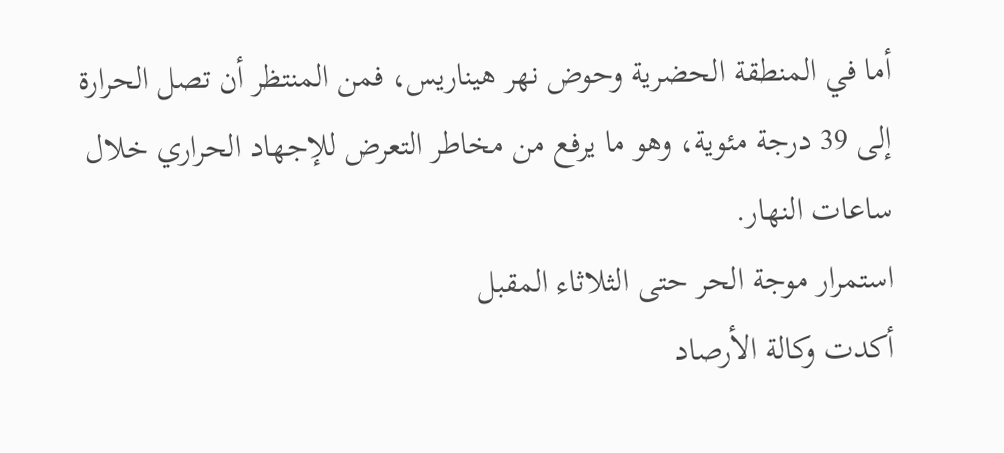أما في المنطقة الحضرية وحوض نهر هيناريس، فمن المنتظر أن تصل الحرارة إلى 39 درجة مئوية، وهو ما يرفع من مخاطر التعرض للإجهاد الحراري خلال ساعات النهار.
استمرار موجة الحر حتى الثلاثاء المقبل
أكدت وكالة الأرصاد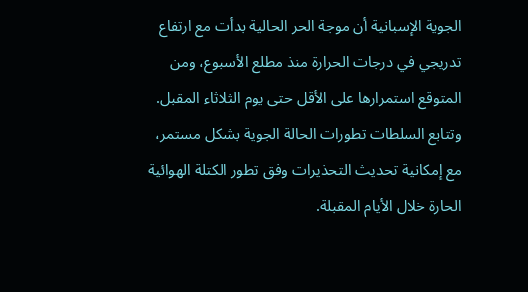الجوية الإسبانية أن موجة الحر الحالية بدأت مع ارتفاع تدريجي في درجات الحرارة منذ مطلع الأسبوع، ومن المتوقع استمرارها على الأقل حتى يوم الثلاثاء المقبل.
وتتابع السلطات تطورات الحالة الجوية بشكل مستمر، مع إمكانية تحديث التحذيرات وفق تطور الكتلة الهوائية الحارة خلال الأيام المقبلة.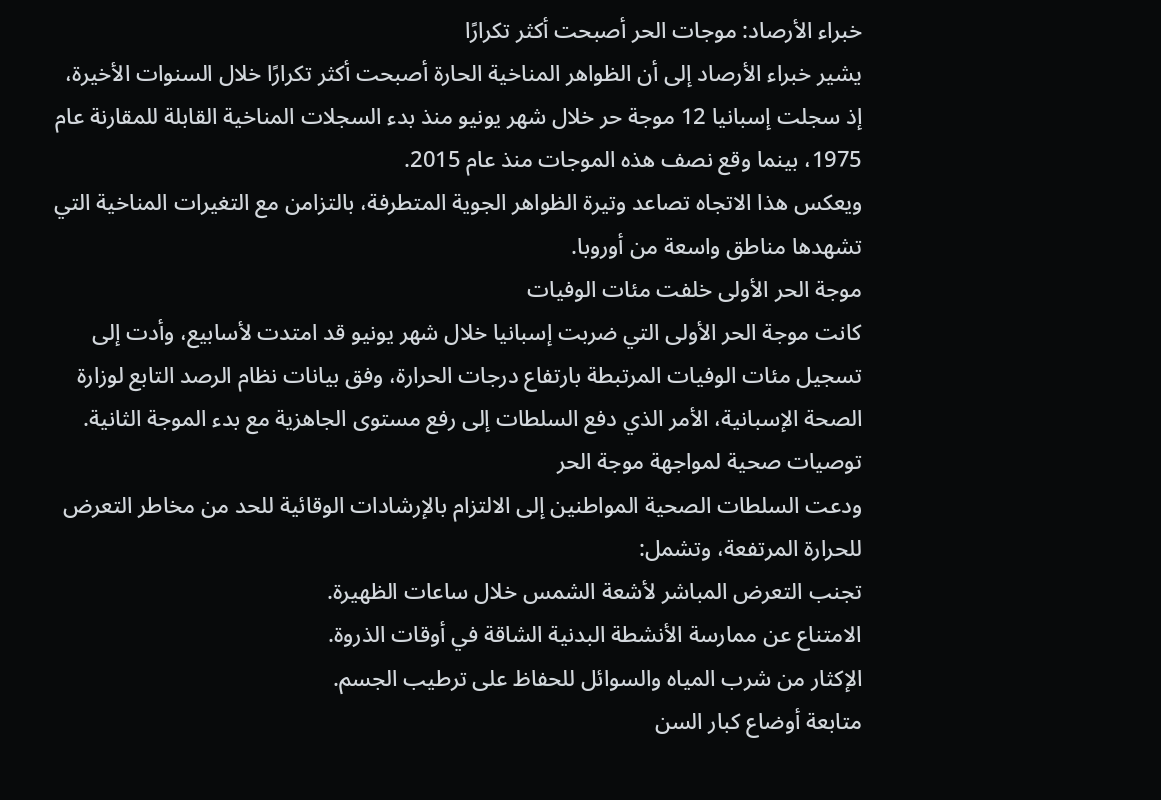خبراء الأرصاد: موجات الحر أصبحت أكثر تكرارًا
يشير خبراء الأرصاد إلى أن الظواهر المناخية الحارة أصبحت أكثر تكرارًا خلال السنوات الأخيرة، إذ سجلت إسبانيا 12 موجة حر خلال شهر يونيو منذ بدء السجلات المناخية القابلة للمقارنة عام 1975، بينما وقع نصف هذه الموجات منذ عام 2015.
ويعكس هذا الاتجاه تصاعد وتيرة الظواهر الجوية المتطرفة، بالتزامن مع التغيرات المناخية التي تشهدها مناطق واسعة من أوروبا.
موجة الحر الأولى خلفت مئات الوفيات
كانت موجة الحر الأولى التي ضربت إسبانيا خلال شهر يونيو قد امتدت لأسابيع، وأدت إلى تسجيل مئات الوفيات المرتبطة بارتفاع درجات الحرارة، وفق بيانات نظام الرصد التابع لوزارة الصحة الإسبانية، الأمر الذي دفع السلطات إلى رفع مستوى الجاهزية مع بدء الموجة الثانية.
توصيات صحية لمواجهة موجة الحر
ودعت السلطات الصحية المواطنين إلى الالتزام بالإرشادات الوقائية للحد من مخاطر التعرض للحرارة المرتفعة، وتشمل:
تجنب التعرض المباشر لأشعة الشمس خلال ساعات الظهيرة.
الامتناع عن ممارسة الأنشطة البدنية الشاقة في أوقات الذروة.
الإكثار من شرب المياه والسوائل للحفاظ على ترطيب الجسم.
متابعة أوضاع كبار السن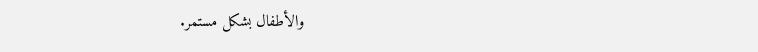والأطفال بشكل مستمر.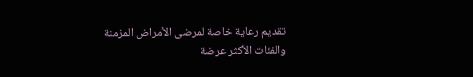تقديم رعاية خاصة لمرضى الأمراض المزمنة والفئات الأكثر عرضة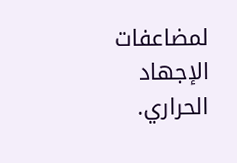لمضاعفات الإجهاد الحراري.